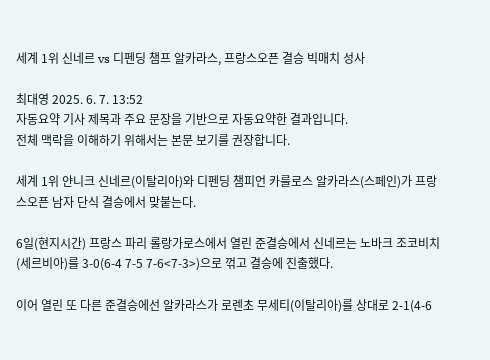세계 1위 신네르 vs 디펜딩 챔프 알카라스, 프랑스오픈 결승 빅매치 성사

최대영 2025. 6. 7. 13:52
자동요약 기사 제목과 주요 문장을 기반으로 자동요약한 결과입니다.
전체 맥락을 이해하기 위해서는 본문 보기를 권장합니다.

세계 1위 얀니크 신네르(이탈리아)와 디펜딩 챔피언 카를로스 알카라스(스페인)가 프랑스오픈 남자 단식 결승에서 맞붙는다.

6일(현지시간) 프랑스 파리 롤랑가로스에서 열린 준결승에서 신네르는 노바크 조코비치(세르비아)를 3-0(6-4 7-5 7-6<7-3>)으로 꺾고 결승에 진출했다.

이어 열린 또 다른 준결승에선 알카라스가 로렌초 무세티(이탈리아)를 상대로 2-1(4-6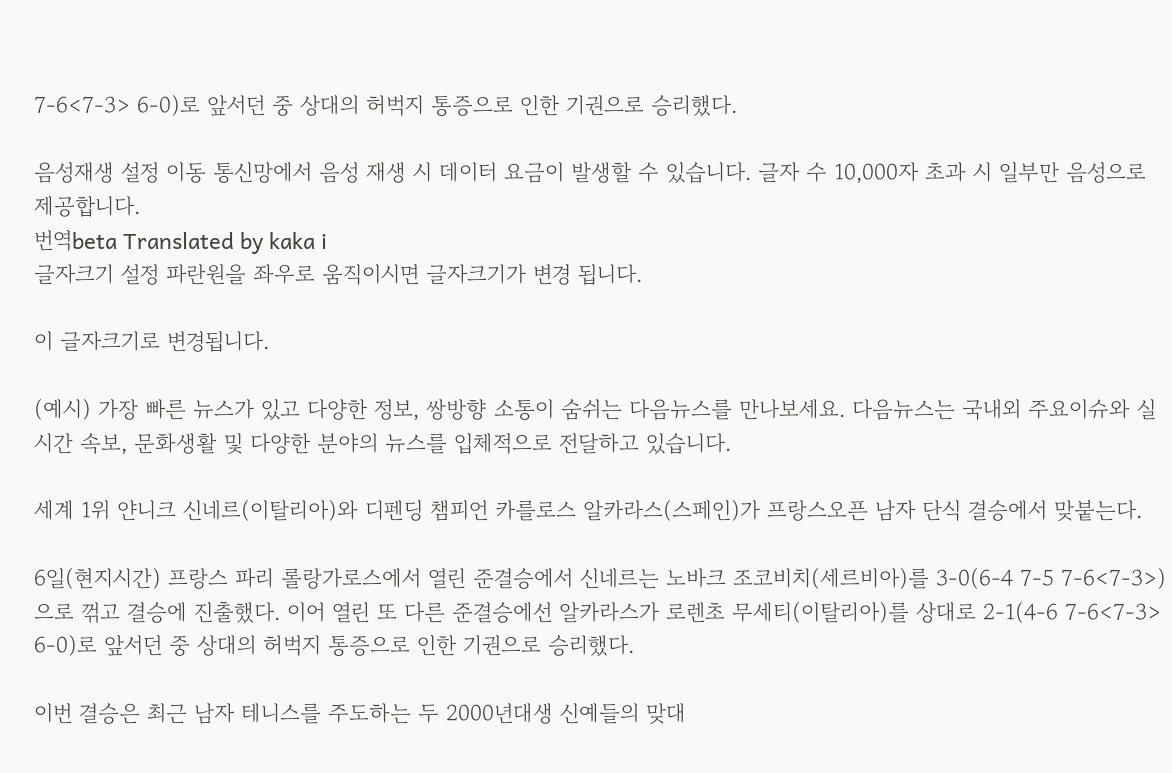7-6<7-3> 6-0)로 앞서던 중 상대의 허벅지 통증으로 인한 기권으로 승리했다.

음성재생 설정 이동 통신망에서 음성 재생 시 데이터 요금이 발생할 수 있습니다. 글자 수 10,000자 초과 시 일부만 음성으로 제공합니다.
번역beta Translated by kaka i
글자크기 설정 파란원을 좌우로 움직이시면 글자크기가 변경 됩니다.

이 글자크기로 변경됩니다.

(예시) 가장 빠른 뉴스가 있고 다양한 정보, 쌍방향 소통이 숨쉬는 다음뉴스를 만나보세요. 다음뉴스는 국내외 주요이슈와 실시간 속보, 문화생활 및 다양한 분야의 뉴스를 입체적으로 전달하고 있습니다.

세계 1위 얀니크 신네르(이탈리아)와 디펜딩 챔피언 카를로스 알카라스(스페인)가 프랑스오픈 남자 단식 결승에서 맞붙는다.

6일(현지시간) 프랑스 파리 롤랑가로스에서 열린 준결승에서 신네르는 노바크 조코비치(세르비아)를 3-0(6-4 7-5 7-6<7-3>)으로 꺾고 결승에 진출했다. 이어 열린 또 다른 준결승에선 알카라스가 로렌초 무세티(이탈리아)를 상대로 2-1(4-6 7-6<7-3> 6-0)로 앞서던 중 상대의 허벅지 통증으로 인한 기권으로 승리했다.

이번 결승은 최근 남자 테니스를 주도하는 두 2000년대생 신예들의 맞대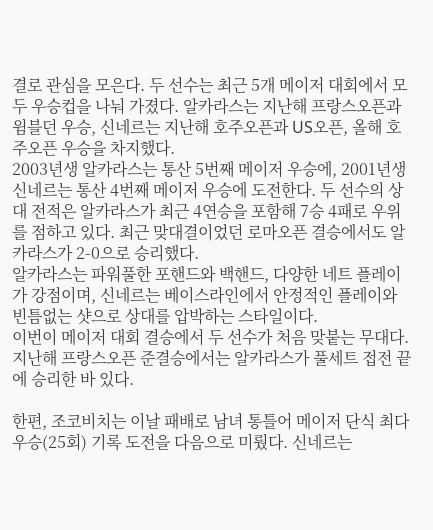결로 관심을 모은다. 두 선수는 최근 5개 메이저 대회에서 모두 우승컵을 나눠 가졌다. 알카라스는 지난해 프랑스오픈과 윔블던 우승, 신네르는 지난해 호주오픈과 US오픈, 올해 호주오픈 우승을 차지했다.
2003년생 알카라스는 통산 5번째 메이저 우승에, 2001년생 신네르는 통산 4번째 메이저 우승에 도전한다. 두 선수의 상대 전적은 알카라스가 최근 4연승을 포함해 7승 4패로 우위를 점하고 있다. 최근 맞대결이었던 로마오픈 결승에서도 알카라스가 2-0으로 승리했다.
알카라스는 파워풀한 포핸드와 백핸드, 다양한 네트 플레이가 강점이며, 신네르는 베이스라인에서 안정적인 플레이와 빈틈없는 샷으로 상대를 압박하는 스타일이다.
이번이 메이저 대회 결승에서 두 선수가 처음 맞붙는 무대다. 지난해 프랑스오픈 준결승에서는 알카라스가 풀세트 접전 끝에 승리한 바 있다.

한편, 조코비치는 이날 패배로 남녀 통틀어 메이저 단식 최다 우승(25회) 기록 도전을 다음으로 미뤘다. 신네르는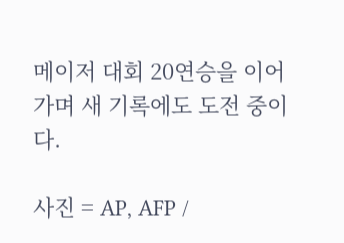메이저 대회 20연승을 이어가며 새 기록에도 도전 중이다.

사진 = AP, AFP /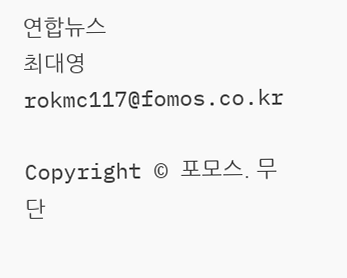연합뉴스
최대영 rokmc117@fomos.co.kr

Copyright © 포모스. 무단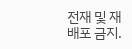전재 및 재배포 금지.